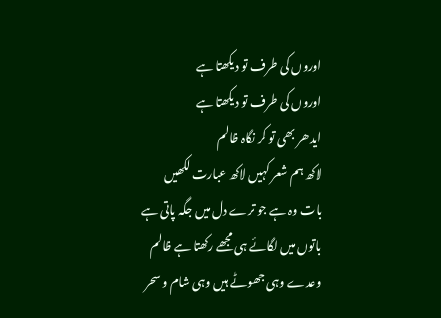اوروں کی طرف تو دیکھتا ہے
اوروں کی طرف تو دیکھتا ہے
ایدھر بھی تو کر نگاہ ظالم
لاکھ ہم شعر کہیں لاکھ عبارت لکھیں
بات وہ ہے جو ترے دل میں جگہ پاتی ہے
باتوں میں لگائے ہی مجھے رکھتا ہے ظالم
وعدے وہی جھوٹے ہیں وہی شام و سحر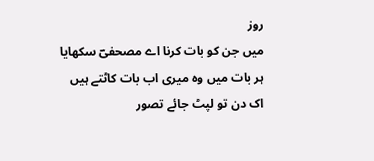روز
میں جن کو بات کرنا اے مصحفیؔ سکھایا
ہر بات میں وہ میری اب بات کاٹتے ہیں
اک دن تو لپٹ جائے تصور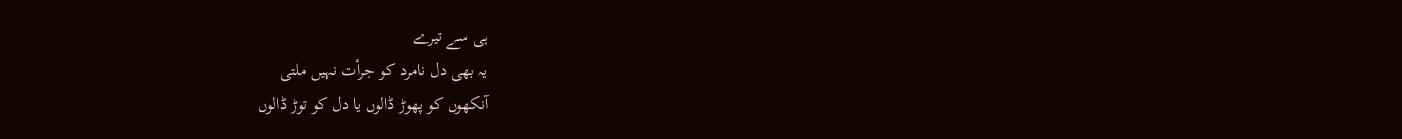ہی سے تیرے
یہ بھی دل نامرد کو جرأت نہیں ملتی
آنکھوں کو پھوڑ ڈالوں یا دل کو توڑ ڈالوں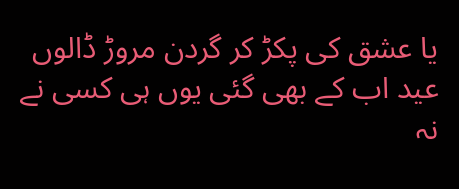یا عشق کی پکڑ کر گردن مروڑ ڈالوں
عید اب کے بھی گئی یوں ہی کسی نے نہ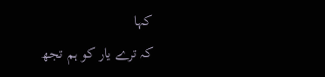کہا
کہ ترے یار کو ہم تجھ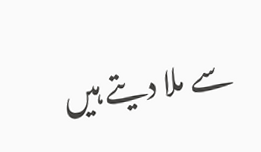سے ملا دیتے ہیں